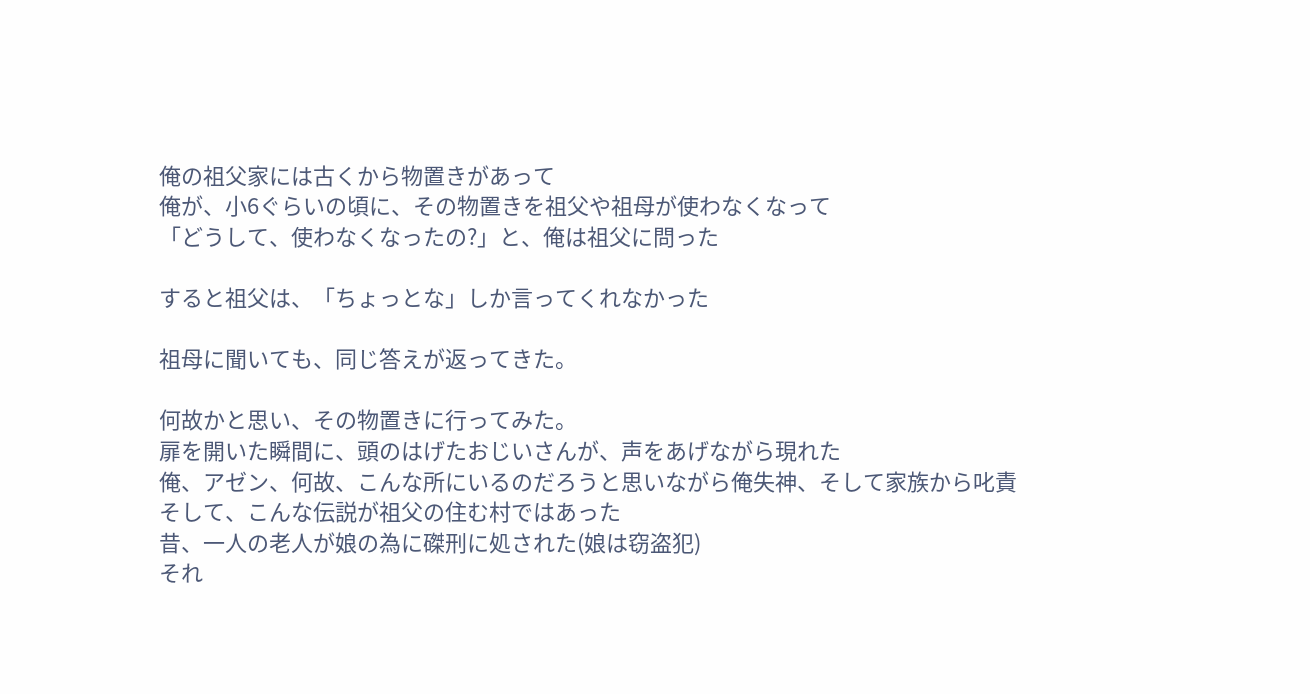俺の祖父家には古くから物置きがあって
俺が、小6ぐらいの頃に、その物置きを祖父や祖母が使わなくなって
「どうして、使わなくなったの?」と、俺は祖父に問った

すると祖父は、「ちょっとな」しか言ってくれなかった

祖母に聞いても、同じ答えが返ってきた。

何故かと思い、その物置きに行ってみた。
扉を開いた瞬間に、頭のはげたおじいさんが、声をあげながら現れた
俺、アゼン、何故、こんな所にいるのだろうと思いながら俺失神、そして家族から叱責
そして、こんな伝説が祖父の住む村ではあった
昔、一人の老人が娘の為に磔刑に処された(娘は窃盗犯)
それ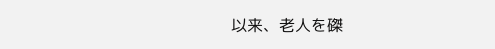以来、老人を磔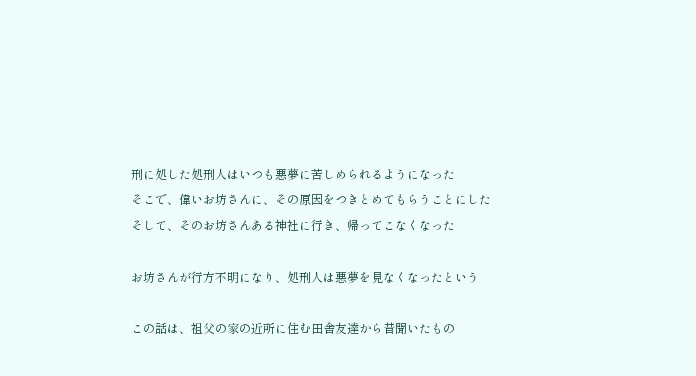刑に処した処刑人はいつも悪夢に苦しめられるようになった
そこで、偉いお坊さんに、その原因をつきとめてもらうことにした
そして、そのお坊さんある神社に行き、帰ってこなくなった

お坊さんが行方不明になり、処刑人は悪夢を見なくなったという

この話は、祖父の家の近所に住む田舎友達から昔聞いたもの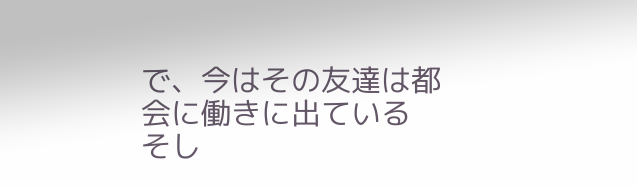で、今はその友達は都会に働きに出ている
そし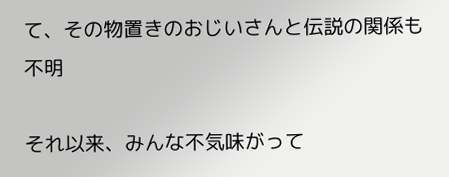て、その物置きのおじいさんと伝説の関係も不明

それ以来、みんな不気味がって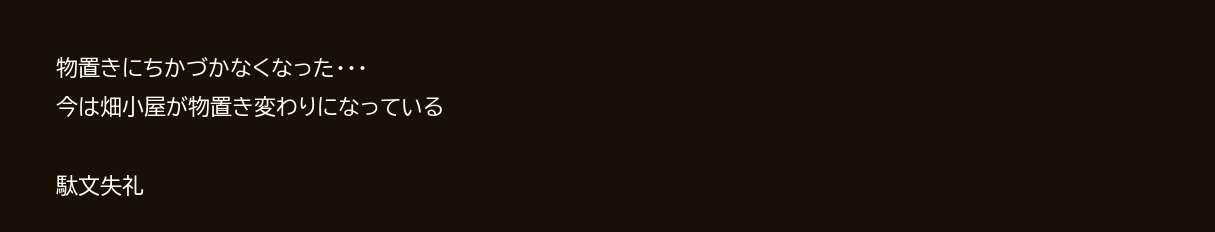物置きにちかづかなくなった・・・
今は畑小屋が物置き変わりになっている

駄文失礼